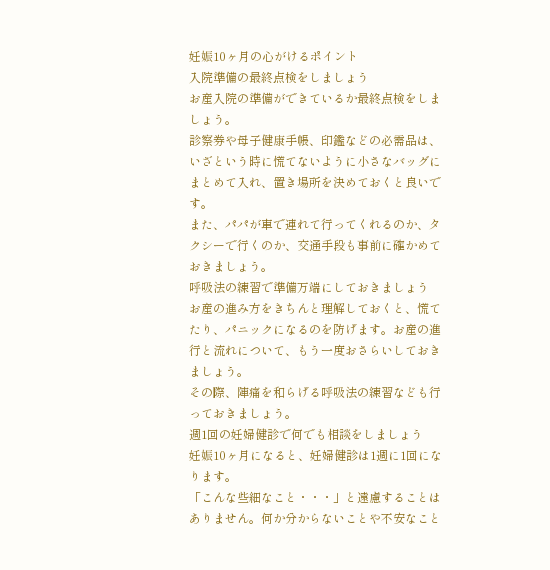妊娠10ヶ月の心がけるポイント
入院準備の最終点検をしましょう
お産入院の準備ができているか最終点検をしましょう。
診察券や母子健康手帳、印鑑などの必需品は、いざという時に慌てないように小さなバッグにまとめて入れ、置き場所を決めておくと良いです。
また、パパが車で連れて行ってくれるのか、タクシーで行くのか、交通手段も事前に確かめておきましょう。
呼吸法の練習で準備万端にしておきましょう
お産の進み方をきちんと理解しておくと、慌てたり、パニックになるのを防げます。お産の進行と流れについて、もう一度おさらいしておきましょう。
その際、陣痛を和らげる呼吸法の練習なども行っておきましょう。
週1回の妊婦健診で何でも相談をしましょう
妊娠10ヶ月になると、妊婦健診は1週に1回になります。
「こんな些細なこと・・・」と遠慮することはありません。何か分からないことや不安なこと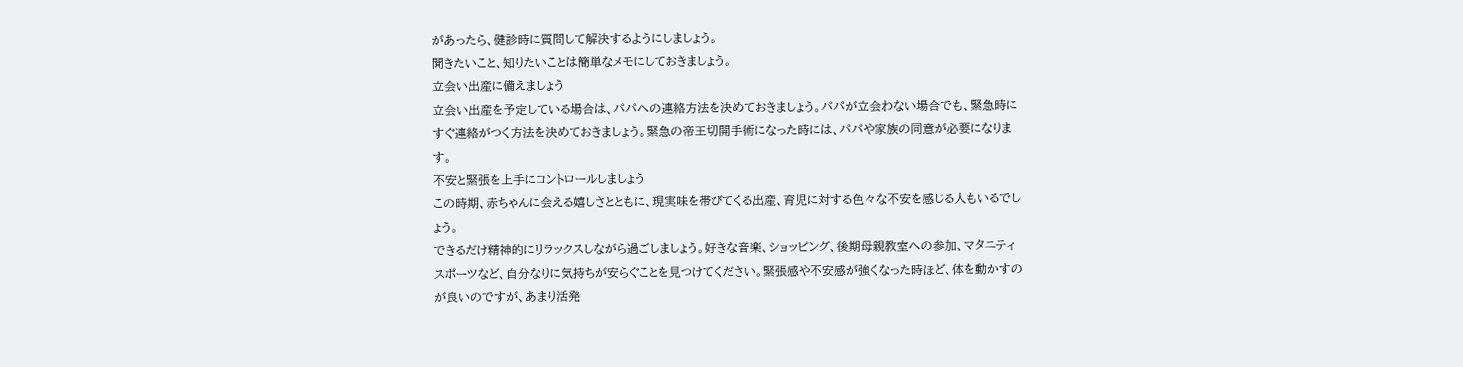があったら、健診時に質問して解決するようにしましょう。
聞きたいこと、知りたいことは簡単なメモにしておきましょう。
立会い出産に備えましょう
立会い出産を予定している場合は、パパへの連絡方法を決めておきましょう。パパが立会わない場合でも、緊急時にすぐ連絡がつく方法を決めておきましょう。緊急の帝王切開手術になった時には、パパや家族の同意が必要になります。
不安と緊張を上手にコントロールしましょう
この時期、赤ちゃんに会える嬉しさとともに、現実味を帯びてくる出産、育児に対する色々な不安を感じる人もいるでしょう。
できるだけ精神的にリラックスしながら過ごしましょう。好きな音楽、ショッピング、後期母親教室への参加、マタニティスポーツなど、自分なりに気持ちが安らぐことを見つけてください。緊張感や不安感が強くなった時ほど、体を動かすのが良いのですが、あまり活発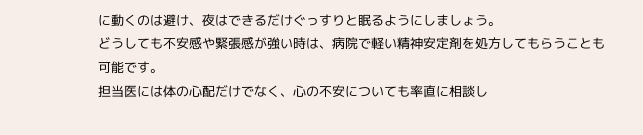に動くのは避け、夜はできるだけぐっすりと眠るようにしましょう。
どうしても不安感や緊張感が強い時は、病院で軽い精神安定剤を処方してもらうことも可能です。
担当医には体の心配だけでなく、心の不安についても率直に相談し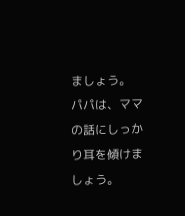ましょう。
パパは、ママの話にしっかり耳を傾けましょう。